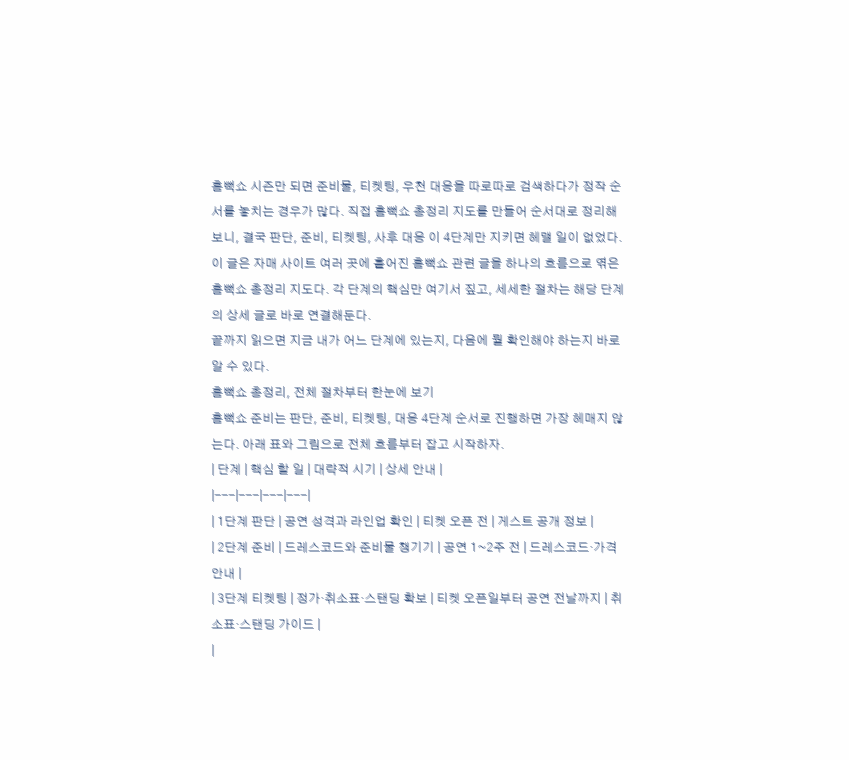흠뻑쇼 시즌만 되면 준비물, 티켓팅, 우천 대응을 따로따로 검색하다가 정작 순서를 놓치는 경우가 많다. 직접 흠뻑쇼 총정리 지도를 만들어 순서대로 정리해보니, 결국 판단, 준비, 티켓팅, 사후 대응 이 4단계만 지키면 헤맬 일이 없었다.
이 글은 자매 사이트 여러 곳에 흩어진 흠뻑쇼 관련 글을 하나의 흐름으로 엮은 흠뻑쇼 총정리 지도다. 각 단계의 핵심만 여기서 짚고, 세세한 절차는 해당 단계의 상세 글로 바로 연결해둔다.
끝까지 읽으면 지금 내가 어느 단계에 있는지, 다음에 뭘 확인해야 하는지 바로 알 수 있다.
흠뻑쇼 총정리, 전체 절차부터 한눈에 보기
흠뻑쇼 준비는 판단, 준비, 티켓팅, 대응 4단계 순서로 진행하면 가장 헤매지 않는다. 아래 표와 그림으로 전체 흐름부터 잡고 시작하자.
| 단계 | 핵심 할 일 | 대략적 시기 | 상세 안내 |
|---|---|---|---|
| 1단계 판단 | 공연 성격과 라인업 확인 | 티켓 오픈 전 | 게스트 공개 정보 |
| 2단계 준비 | 드레스코드와 준비물 챙기기 | 공연 1~2주 전 | 드레스코드·가격 안내 |
| 3단계 티켓팅 | 정가·취소표·스탠딩 확보 | 티켓 오픈일부터 공연 전날까지 | 취소표·스탠딩 가이드 |
|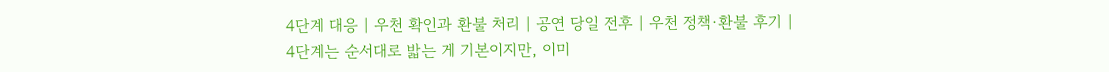4단계 대응 | 우천 확인과 환불 처리 | 공연 당일 전후 | 우천 정책·환불 후기 |
4단계는 순서대로 밟는 게 기본이지만, 이미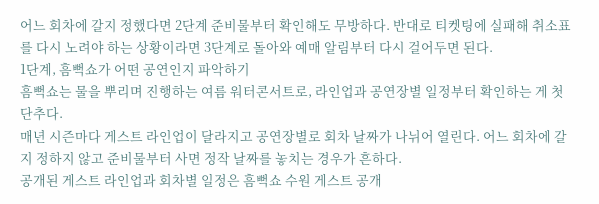어느 회차에 갈지 정했다면 2단계 준비물부터 확인해도 무방하다. 반대로 티켓팅에 실패해 취소표를 다시 노려야 하는 상황이라면 3단계로 돌아와 예매 알림부터 다시 걸어두면 된다.
1단계, 흠뻑쇼가 어떤 공연인지 파악하기
흠뻑쇼는 물을 뿌리며 진행하는 여름 워터콘서트로, 라인업과 공연장별 일정부터 확인하는 게 첫 단추다.
매년 시즌마다 게스트 라인업이 달라지고 공연장별로 회차 날짜가 나뉘어 열린다. 어느 회차에 갈지 정하지 않고 준비물부터 사면 정작 날짜를 놓치는 경우가 흔하다.
공개된 게스트 라인업과 회차별 일정은 흠뻑쇼 수원 게스트 공개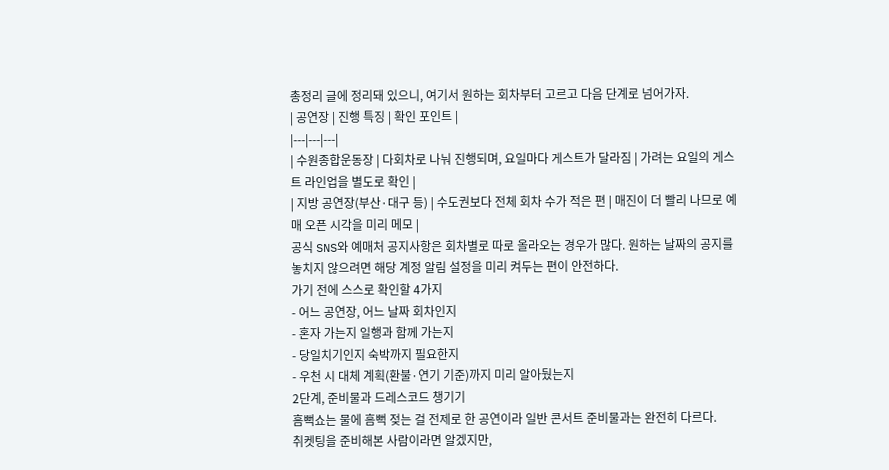총정리 글에 정리돼 있으니, 여기서 원하는 회차부터 고르고 다음 단계로 넘어가자.
| 공연장 | 진행 특징 | 확인 포인트 |
|---|---|---|
| 수원종합운동장 | 다회차로 나눠 진행되며, 요일마다 게스트가 달라짐 | 가려는 요일의 게스트 라인업을 별도로 확인 |
| 지방 공연장(부산·대구 등) | 수도권보다 전체 회차 수가 적은 편 | 매진이 더 빨리 나므로 예매 오픈 시각을 미리 메모 |
공식 SNS와 예매처 공지사항은 회차별로 따로 올라오는 경우가 많다. 원하는 날짜의 공지를 놓치지 않으려면 해당 계정 알림 설정을 미리 켜두는 편이 안전하다.
가기 전에 스스로 확인할 4가지
- 어느 공연장, 어느 날짜 회차인지
- 혼자 가는지 일행과 함께 가는지
- 당일치기인지 숙박까지 필요한지
- 우천 시 대체 계획(환불·연기 기준)까지 미리 알아뒀는지
2단계, 준비물과 드레스코드 챙기기
흠뻑쇼는 물에 흠뻑 젖는 걸 전제로 한 공연이라 일반 콘서트 준비물과는 완전히 다르다.
취켓팅을 준비해본 사람이라면 알겠지만,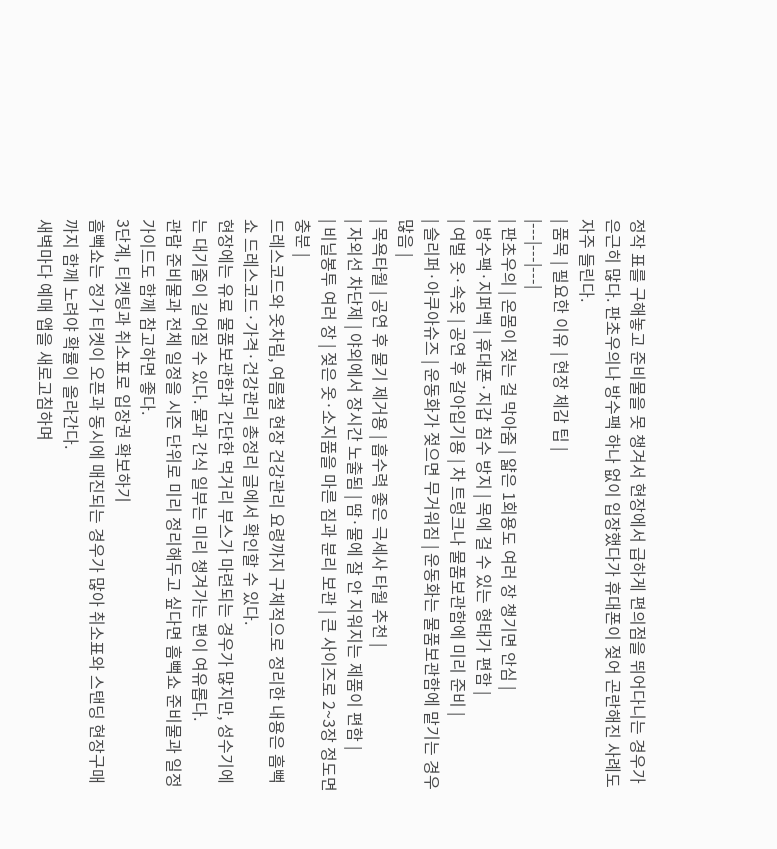정작 표를 구해놓고 준비물을 못 챙겨서 현장에서 급하게 편의점을 뛰어다니는 경우가 은근히 많다. 판초우의나 방수팩 하나 없이 입장했다가 휴대폰이 젖어 곤란해진 사례도 자주 들린다.
| 품목 | 필요한 이유 | 현장 체감 팁 |
|---|---|---|
| 판초우의 | 온몸이 젖는 걸 막아줌 | 얇은 1회용도 여러 장 챙기면 안심 |
| 방수팩·지퍼백 | 휴대폰·지갑 침수 방지 | 목에 걸 수 있는 형태가 편함 |
| 여벌 옷·속옷 | 공연 후 갈아입기용 | 차 트렁크나 물품보관함에 미리 준비 |
| 슬리퍼·아쿠아슈즈 | 운동화가 젖으면 무거워짐 | 운동화는 물품보관함에 맡기는 경우 많음 |
| 목욕타월 | 공연 후 물기 제거용 | 흡수력 좋은 극세사 타월 추천 |
| 자외선 차단제 | 야외에서 장시간 노출됨 | 땀·물에 잘 안 지워지는 제품이 편함 |
| 비닐봉투 여러 장 | 젖은 옷·소지품을 마른 짐과 분리 보관 | 큰 사이즈로 2~3장 정도면 충분 |
드레스코드와 옷차림, 여름철 현장 건강관리 요령까지 구체적으로 정리한 내용은 흠뻑쇼 드레스코드·가격·건강관리 총정리 글에서 확인할 수 있다.
현장에는 유료 물품보관함과 간단한 먹거리 부스가 마련되는 경우가 많지만, 성수기에는 대기줄이 길어질 수 있다. 물과 간식 일부는 미리 챙겨가는 편이 여유롭다.
관람 준비물과 전체 일정을 시즌 단위로 미리 정리해두고 싶다면 흠뻑쇼 준비물과 일정 가이드도 함께 참고하면 좋다.
3단계, 티켓팅과 취소표로 입장권 확보하기
흠뻑쇼는 정가 티켓이 오픈과 동시에 매진되는 경우가 많아 취소표와 스탠딩 현장구매까지 함께 노려야 확률이 올라간다.
새벽마다 예매 앱을 새로고침하며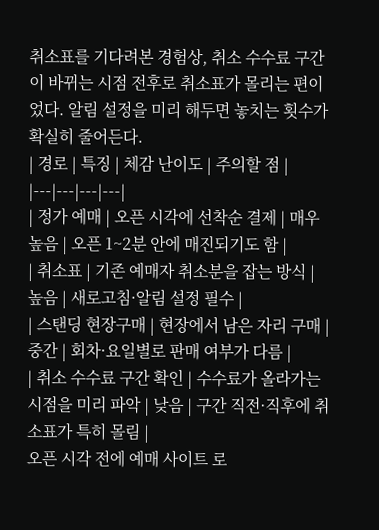취소표를 기다려본 경험상, 취소 수수료 구간이 바뀌는 시점 전후로 취소표가 몰리는 편이었다. 알림 설정을 미리 해두면 놓치는 횟수가 확실히 줄어든다.
| 경로 | 특징 | 체감 난이도 | 주의할 점 |
|---|---|---|---|
| 정가 예매 | 오픈 시각에 선착순 결제 | 매우 높음 | 오픈 1~2분 안에 매진되기도 함 |
| 취소표 | 기존 예매자 취소분을 잡는 방식 | 높음 | 새로고침·알림 설정 필수 |
| 스탠딩 현장구매 | 현장에서 남은 자리 구매 | 중간 | 회차·요일별로 판매 여부가 다름 |
| 취소 수수료 구간 확인 | 수수료가 올라가는 시점을 미리 파악 | 낮음 | 구간 직전·직후에 취소표가 특히 몰림 |
오픈 시각 전에 예매 사이트 로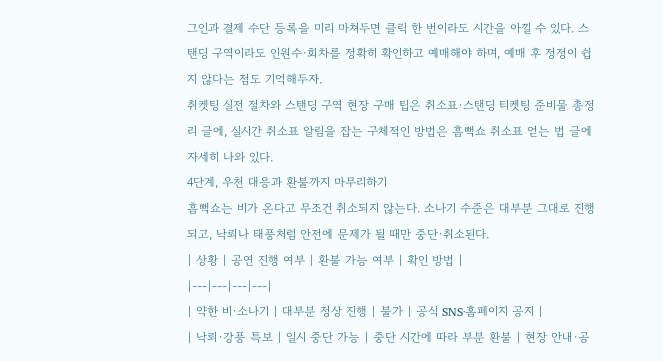그인과 결제 수단 등록을 미리 마쳐두면 클릭 한 번이라도 시간을 아낄 수 있다. 스탠딩 구역이라도 인원수·회차를 정확히 확인하고 예매해야 하며, 예매 후 정정이 쉽지 않다는 점도 기억해두자.
취켓팅 실전 절차와 스탠딩 구역 현장 구매 팁은 취소표·스탠딩 티켓팅 준비물 총정리 글에, 실시간 취소표 알림을 잡는 구체적인 방법은 흠뻑쇼 취소표 얻는 법 글에 자세히 나와 있다.
4단계, 우천 대응과 환불까지 마무리하기
흠뻑쇼는 비가 온다고 무조건 취소되지 않는다. 소나기 수준은 대부분 그대로 진행되고, 낙뢰나 태풍처럼 안전에 문제가 될 때만 중단·취소된다.
| 상황 | 공연 진행 여부 | 환불 가능 여부 | 확인 방법 |
|---|---|---|---|
| 약한 비·소나기 | 대부분 정상 진행 | 불가 | 공식 SNS·홈페이지 공지 |
| 낙뢰·강풍 특보 | 일시 중단 가능 | 중단 시간에 따라 부분 환불 | 현장 안내·공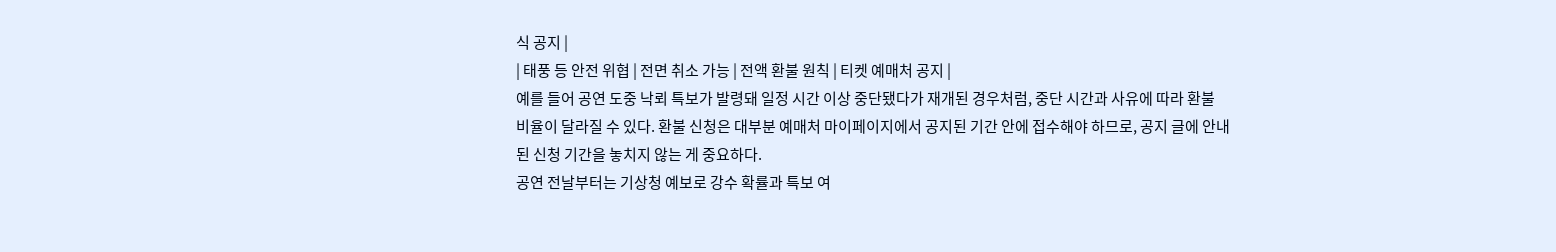식 공지 |
| 태풍 등 안전 위협 | 전면 취소 가능 | 전액 환불 원칙 | 티켓 예매처 공지 |
예를 들어 공연 도중 낙뢰 특보가 발령돼 일정 시간 이상 중단됐다가 재개된 경우처럼, 중단 시간과 사유에 따라 환불 비율이 달라질 수 있다. 환불 신청은 대부분 예매처 마이페이지에서 공지된 기간 안에 접수해야 하므로, 공지 글에 안내된 신청 기간을 놓치지 않는 게 중요하다.
공연 전날부터는 기상청 예보로 강수 확률과 특보 여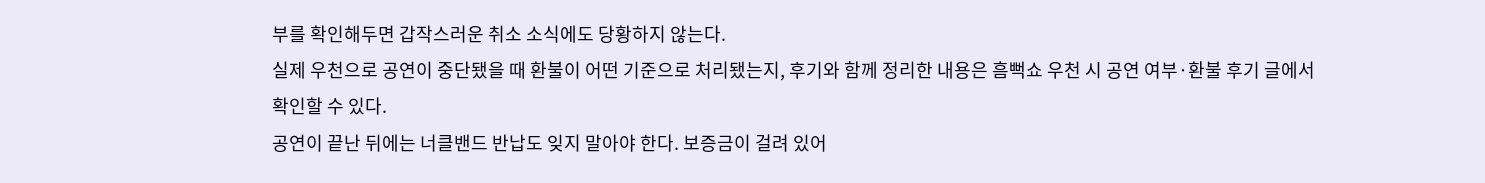부를 확인해두면 갑작스러운 취소 소식에도 당황하지 않는다.
실제 우천으로 공연이 중단됐을 때 환불이 어떤 기준으로 처리됐는지, 후기와 함께 정리한 내용은 흠뻑쇼 우천 시 공연 여부·환불 후기 글에서 확인할 수 있다.
공연이 끝난 뒤에는 너클밴드 반납도 잊지 말아야 한다. 보증금이 걸려 있어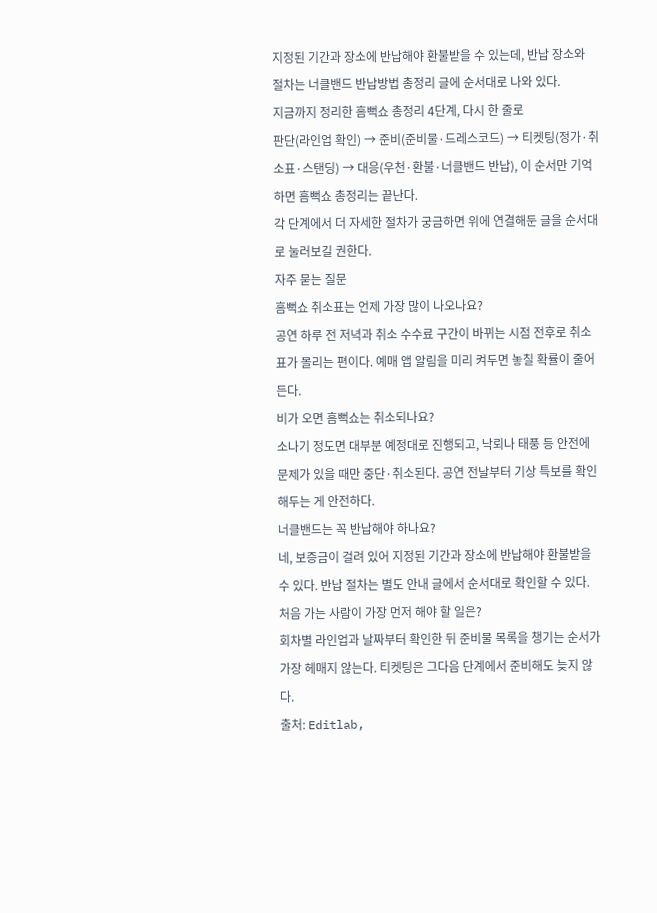지정된 기간과 장소에 반납해야 환불받을 수 있는데, 반납 장소와 절차는 너클밴드 반납방법 총정리 글에 순서대로 나와 있다.
지금까지 정리한 흠뻑쇼 총정리 4단계, 다시 한 줄로
판단(라인업 확인) → 준비(준비물·드레스코드) → 티켓팅(정가·취소표·스탠딩) → 대응(우천·환불·너클밴드 반납), 이 순서만 기억하면 흠뻑쇼 총정리는 끝난다.
각 단계에서 더 자세한 절차가 궁금하면 위에 연결해둔 글을 순서대로 눌러보길 권한다.
자주 묻는 질문
흠뻑쇼 취소표는 언제 가장 많이 나오나요?
공연 하루 전 저녁과 취소 수수료 구간이 바뀌는 시점 전후로 취소표가 몰리는 편이다. 예매 앱 알림을 미리 켜두면 놓칠 확률이 줄어든다.
비가 오면 흠뻑쇼는 취소되나요?
소나기 정도면 대부분 예정대로 진행되고, 낙뢰나 태풍 등 안전에 문제가 있을 때만 중단·취소된다. 공연 전날부터 기상 특보를 확인해두는 게 안전하다.
너클밴드는 꼭 반납해야 하나요?
네, 보증금이 걸려 있어 지정된 기간과 장소에 반납해야 환불받을 수 있다. 반납 절차는 별도 안내 글에서 순서대로 확인할 수 있다.
처음 가는 사람이 가장 먼저 해야 할 일은?
회차별 라인업과 날짜부터 확인한 뒤 준비물 목록을 챙기는 순서가 가장 헤매지 않는다. 티켓팅은 그다음 단계에서 준비해도 늦지 않다.
출처: Editlab,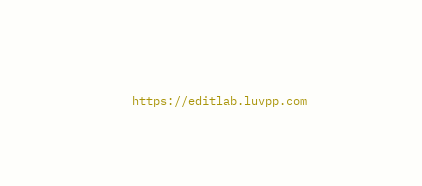https://editlab.luvpp.com